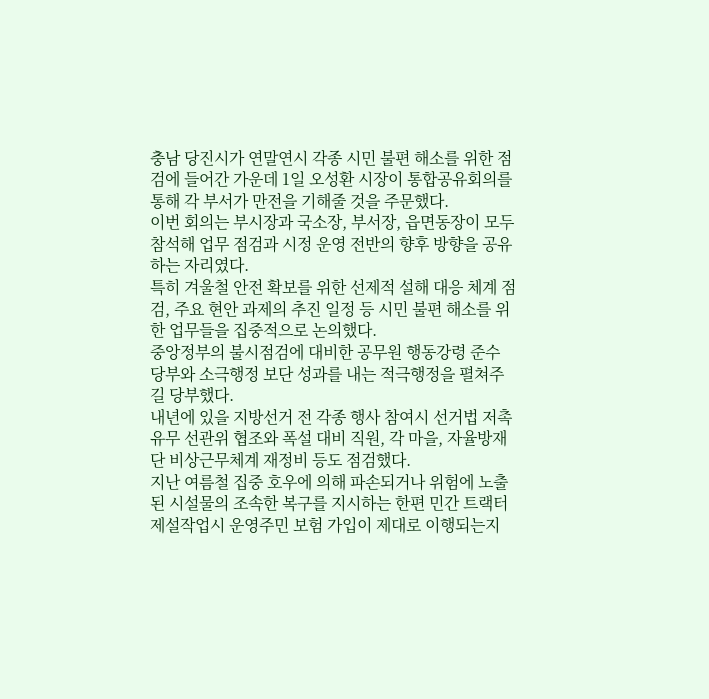충남 당진시가 연말연시 각종 시민 불편 해소를 위한 점검에 들어간 가운데 1일 오성환 시장이 통합공유회의를 통해 각 부서가 만전을 기해줄 것을 주문했다.
이번 회의는 부시장과 국소장, 부서장, 읍면동장이 모두 참석해 업무 점검과 시정 운영 전반의 향후 방향을 공유하는 자리였다.
특히 겨울철 안전 확보를 위한 선제적 설해 대응 체계 점검, 주요 현안 과제의 추진 일정 등 시민 불편 해소를 위한 업무들을 집중적으로 논의했다.
중앙정부의 불시점검에 대비한 공무원 행동강령 준수 당부와 소극행정 보단 성과를 내는 적극행정을 펼쳐주길 당부했다.
내년에 있을 지방선거 전 각종 행사 참여시 선거법 저촉 유무 선관위 협조와 폭설 대비 직원, 각 마을, 자율방재단 비상근무체계 재정비 등도 점검했다.
지난 여름철 집중 호우에 의해 파손되거나 위험에 노출된 시설물의 조속한 복구를 지시하는 한편 민간 트랙터 제설작업시 운영주민 보험 가입이 제대로 이행되는지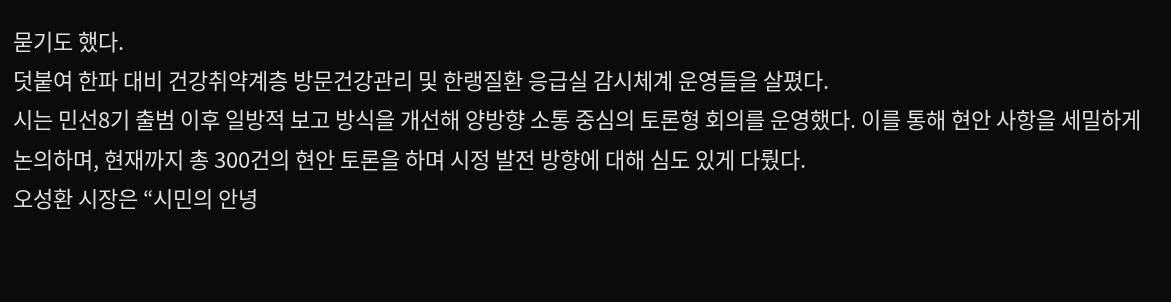묻기도 했다.
덧붙여 한파 대비 건강취약계층 방문건강관리 및 한랭질환 응급실 감시체계 운영들을 살폈다.
시는 민선8기 출범 이후 일방적 보고 방식을 개선해 양방향 소통 중심의 토론형 회의를 운영했다. 이를 통해 현안 사항을 세밀하게 논의하며, 현재까지 총 300건의 현안 토론을 하며 시정 발전 방향에 대해 심도 있게 다뤘다.
오성환 시장은 “시민의 안녕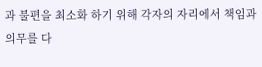과 불편을 최소화 하기 위해 각자의 자리에서 책임과 의무를 다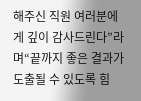해주신 직원 여러분에게 깊이 감사드린다”라며“끝까지 좋은 결과가 도출될 수 있도록 힘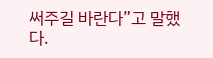써주길 바란다”고 말했다.